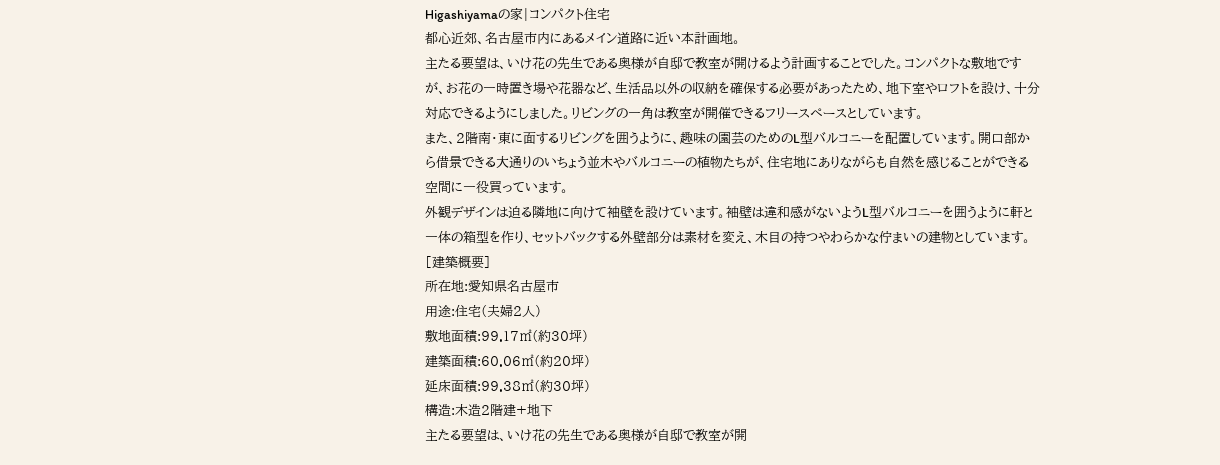Higashiyamaの家|コンパクト住宅
都心近郊、名古屋市内にあるメイン道路に近い本計画地。
主たる要望は、いけ花の先生である奥様が自邸で教室が開けるよう計画することでした。コンパクトな敷地ですが、お花の一時置き場や花器など、生活品以外の収納を確保する必要があったため、地下室やロフトを設け、十分対応できるようにしました。リビングの一角は教室が開催できるフリースペースとしています。
また、2階南・東に面するリビングを囲うように、趣味の園芸のためのL型バルコニーを配置しています。開口部から借景できる大通りのいちょう並木やバルコニーの植物たちが、住宅地にありながらも自然を感じることができる空間に一役買っています。
外観デザインは迫る隣地に向けて袖壁を設けています。袖壁は違和感がないようL型バルコニーを囲うように軒と一体の箱型を作り、セットバックする外壁部分は素材を変え、木目の持つやわらかな佇まいの建物としています。
[建築概要]
所在地:愛知県名古屋市
用途:住宅(夫婦2人)
敷地面積:99.17㎡(約30坪)
建築面積:60.06㎡(約20坪)
延床面積:99.38㎡(約30坪)
構造:木造2階建+地下
主たる要望は、いけ花の先生である奥様が自邸で教室が開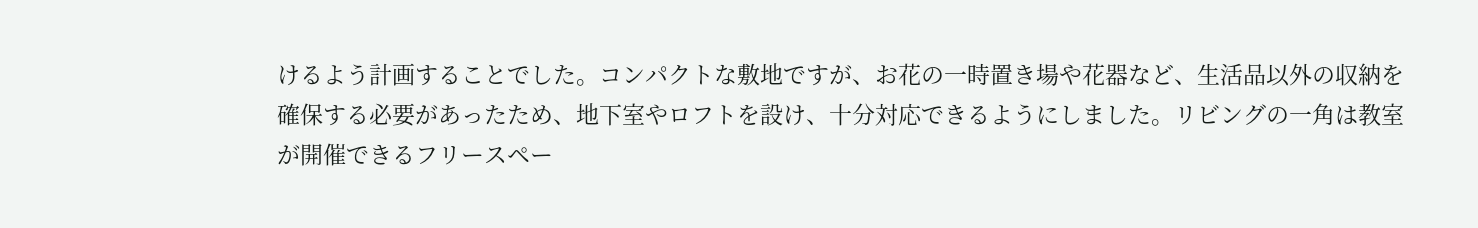けるよう計画することでした。コンパクトな敷地ですが、お花の一時置き場や花器など、生活品以外の収納を確保する必要があったため、地下室やロフトを設け、十分対応できるようにしました。リビングの一角は教室が開催できるフリースペー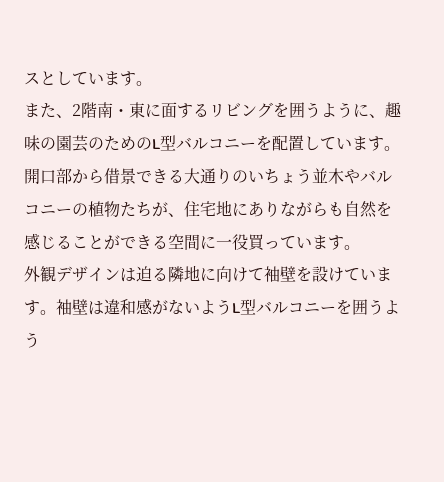スとしています。
また、2階南・東に面するリビングを囲うように、趣味の園芸のためのL型バルコニーを配置しています。開口部から借景できる大通りのいちょう並木やバルコニーの植物たちが、住宅地にありながらも自然を感じることができる空間に一役買っています。
外観デザインは迫る隣地に向けて袖壁を設けています。袖壁は違和感がないようL型バルコニーを囲うよう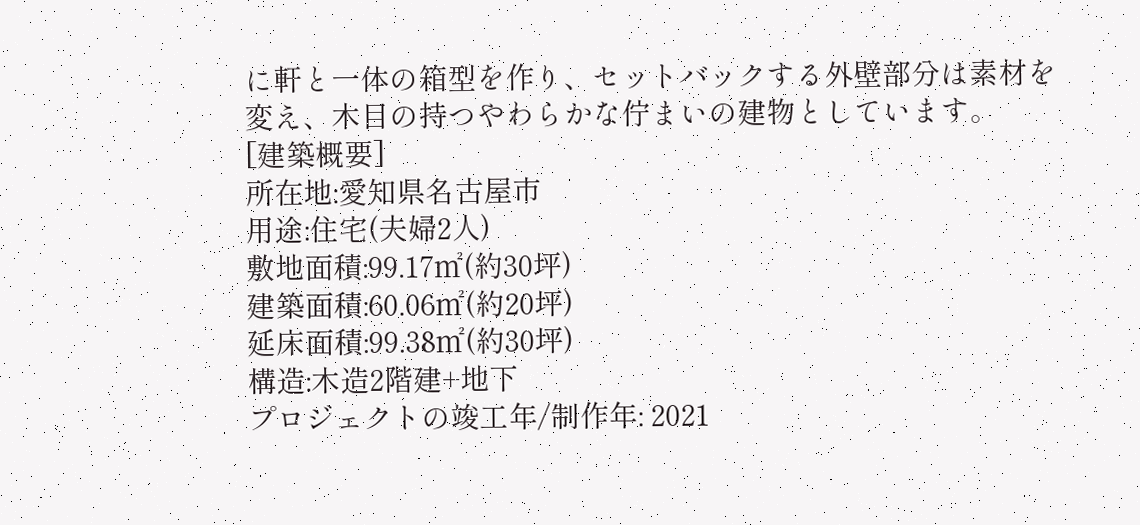に軒と一体の箱型を作り、セットバックする外壁部分は素材を変え、木目の持つやわらかな佇まいの建物としています。
[建築概要]
所在地:愛知県名古屋市
用途:住宅(夫婦2人)
敷地面積:99.17㎡(約30坪)
建築面積:60.06㎡(約20坪)
延床面積:99.38㎡(約30坪)
構造:木造2階建+地下
プロジェクトの竣工年/制作年: 2021